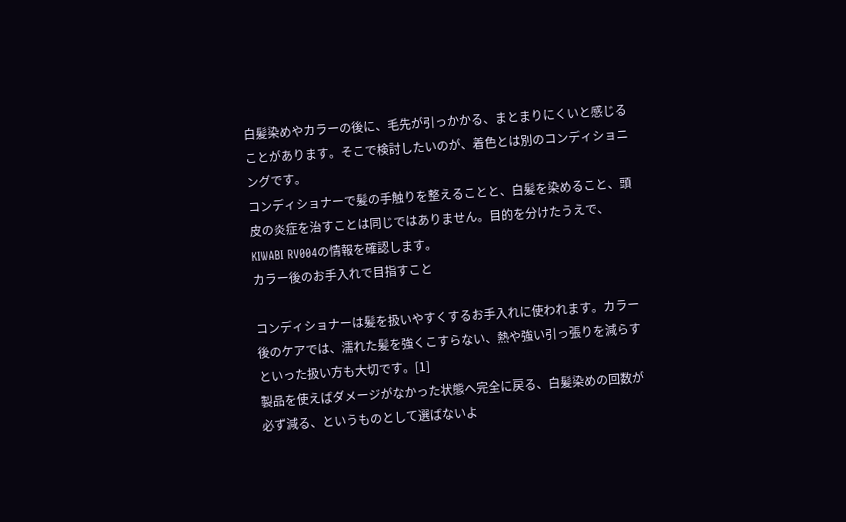白髪染めやカラーの後に、毛先が引っかかる、まとまりにくいと感じることがあります。そこで検討したいのが、着色とは別のコンディショニングです。
コンディショナーで髪の手触りを整えることと、白髪を染めること、頭皮の炎症を治すことは同じではありません。目的を分けたうえで、KIWABI RV004の情報を確認します。
カラー後のお手入れで目指すこと

コンディショナーは髪を扱いやすくするお手入れに使われます。カラー後のケアでは、濡れた髪を強くこすらない、熱や強い引っ張りを減らすといった扱い方も大切です。[1]
製品を使えばダメージがなかった状態へ完全に戻る、白髪染めの回数が必ず減る、というものとして選ばないよ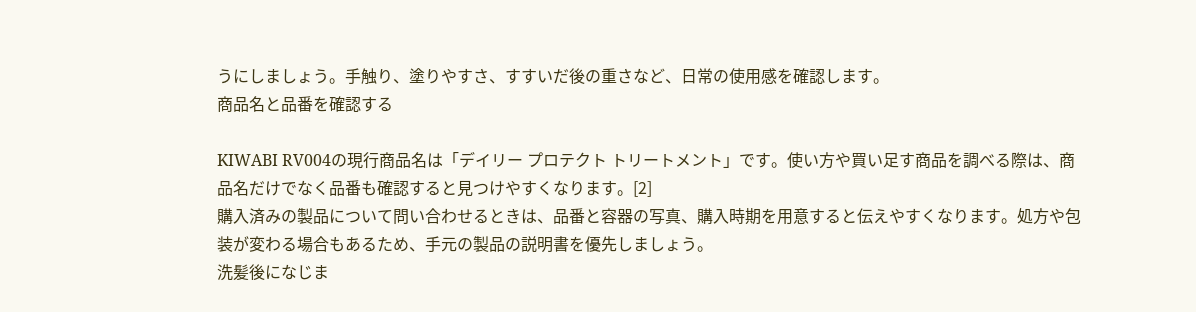うにしましょう。手触り、塗りやすさ、すすいだ後の重さなど、日常の使用感を確認します。
商品名と品番を確認する

KIWABI RV004の現行商品名は「デイリー プロテクト トリートメント」です。使い方や買い足す商品を調べる際は、商品名だけでなく品番も確認すると見つけやすくなります。[2]
購入済みの製品について問い合わせるときは、品番と容器の写真、購入時期を用意すると伝えやすくなります。処方や包装が変わる場合もあるため、手元の製品の説明書を優先しましょう。
洗髪後になじま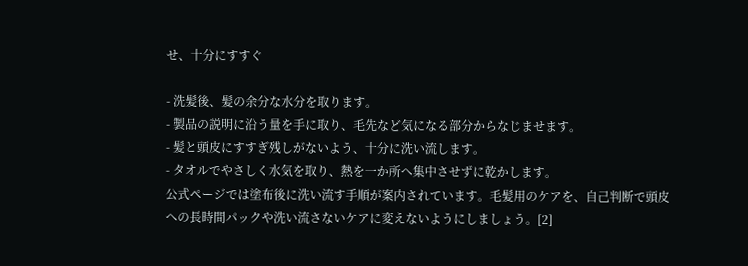せ、十分にすすぐ

- 洗髪後、髪の余分な水分を取ります。
- 製品の説明に沿う量を手に取り、毛先など気になる部分からなじませます。
- 髪と頭皮にすすぎ残しがないよう、十分に洗い流します。
- タオルでやさしく水気を取り、熱を一か所へ集中させずに乾かします。
公式ページでは塗布後に洗い流す手順が案内されています。毛髪用のケアを、自己判断で頭皮への長時間パックや洗い流さないケアに変えないようにしましょう。[2]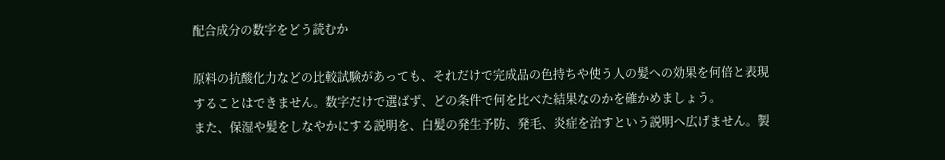配合成分の数字をどう読むか

原料の抗酸化力などの比較試験があっても、それだけで完成品の色持ちや使う人の髪への効果を何倍と表現することはできません。数字だけで選ばず、どの条件で何を比べた結果なのかを確かめましょう。
また、保湿や髪をしなやかにする説明を、白髪の発生予防、発毛、炎症を治すという説明へ広げません。製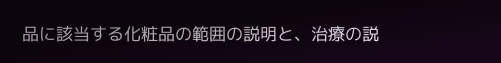品に該当する化粧品の範囲の説明と、治療の説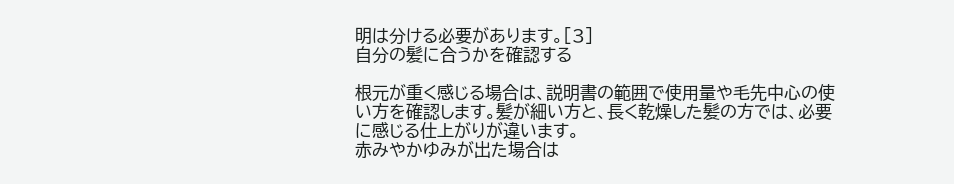明は分ける必要があります。[3]
自分の髪に合うかを確認する

根元が重く感じる場合は、説明書の範囲で使用量や毛先中心の使い方を確認します。髪が細い方と、長く乾燥した髪の方では、必要に感じる仕上がりが違います。
赤みやかゆみが出た場合は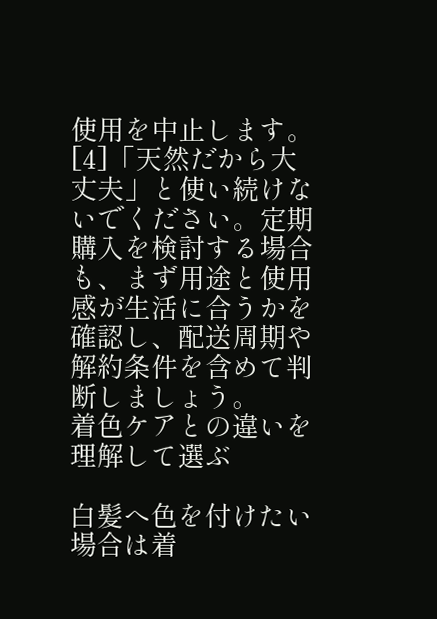使用を中止します。[4]「天然だから大丈夫」と使い続けないでください。定期購入を検討する場合も、まず用途と使用感が生活に合うかを確認し、配送周期や解約条件を含めて判断しましょう。
着色ケアとの違いを理解して選ぶ

白髪へ色を付けたい場合は着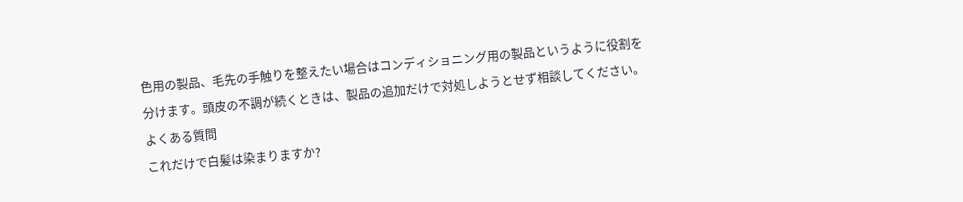色用の製品、毛先の手触りを整えたい場合はコンディショニング用の製品というように役割を分けます。頭皮の不調が続くときは、製品の追加だけで対処しようとせず相談してください。
よくある質問
これだけで白髪は染まりますか?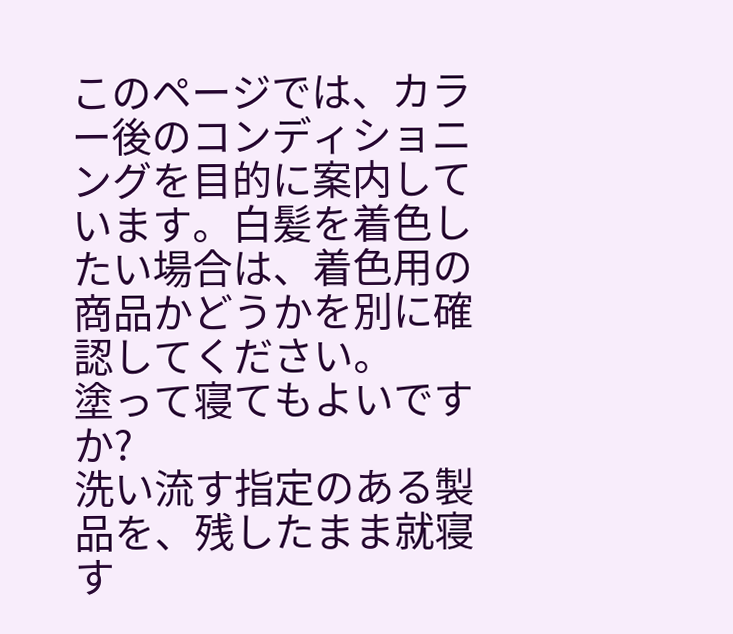このページでは、カラー後のコンディショニングを目的に案内しています。白髪を着色したい場合は、着色用の商品かどうかを別に確認してください。
塗って寝てもよいですか?
洗い流す指定のある製品を、残したまま就寝す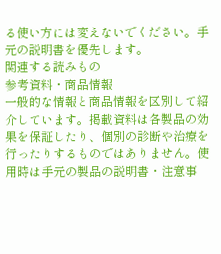る使い方には変えないでください。手元の説明書を優先します。
関連する読みもの
参考資料・商品情報
一般的な情報と商品情報を区別して紹介しています。掲載資料は各製品の効果を保証したり、個別の診断や治療を行ったりするものではありません。使用時は手元の製品の説明書・注意事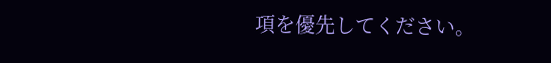項を優先してください。